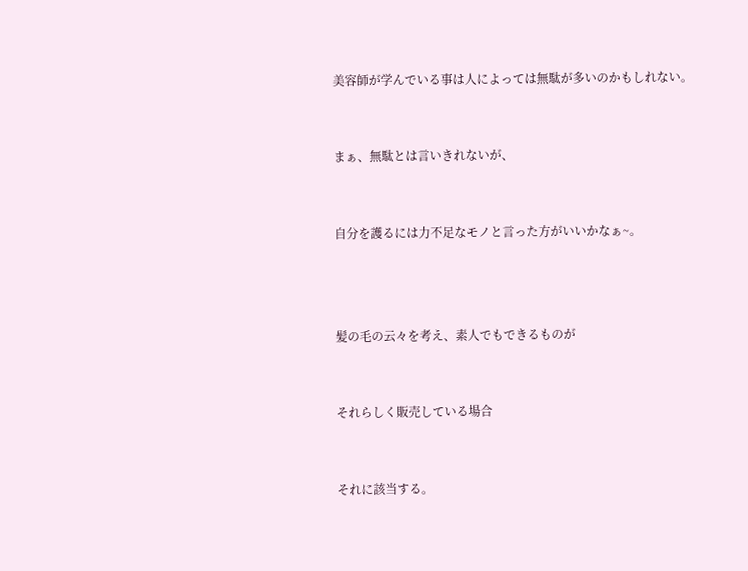美容師が学んでいる事は人によっては無駄が多いのかもしれない。


まぁ、無駄とは言いきれないが、


自分を護るには力不足なモノと言った方がいいかなぁ~。



髪の毛の云々を考え、素人でもできるものが


それらしく販売している場合


それに該当する。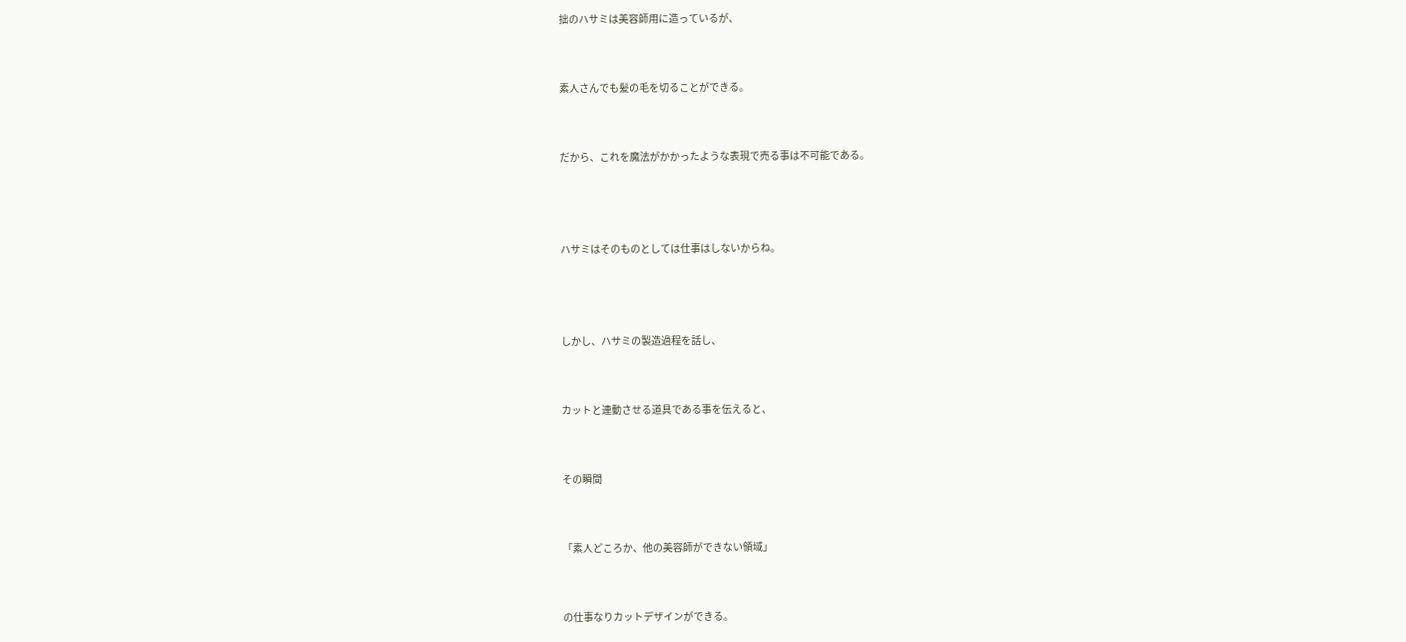拙のハサミは美容師用に造っているが、


素人さんでも髪の毛を切ることができる。


だから、これを魔法がかかったような表現で売る事は不可能である。



ハサミはそのものとしては仕事はしないからね。



しかし、ハサミの製造過程を話し、


カットと連動させる道具である事を伝えると、


その瞬間


「素人どころか、他の美容師ができない領域」


の仕事なりカットデザインができる。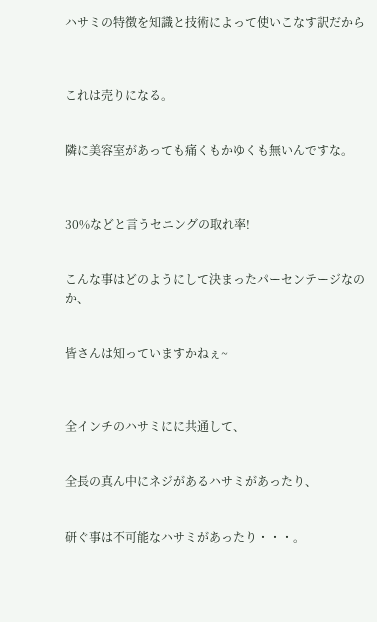ハサミの特徴を知識と技術によって使いこなす訳だから



これは売りになる。


隣に美容室があっても痛くもかゆくも無いんですな。



30%などと言うセニングの取れ率!


こんな事はどのようにして決まったパーセンテージなのか、


皆さんは知っていますかねぇ~



全インチのハサミにに共通して、


全長の真ん中にネジがあるハサミがあったり、


研ぐ事は不可能なハサミがあったり・・・。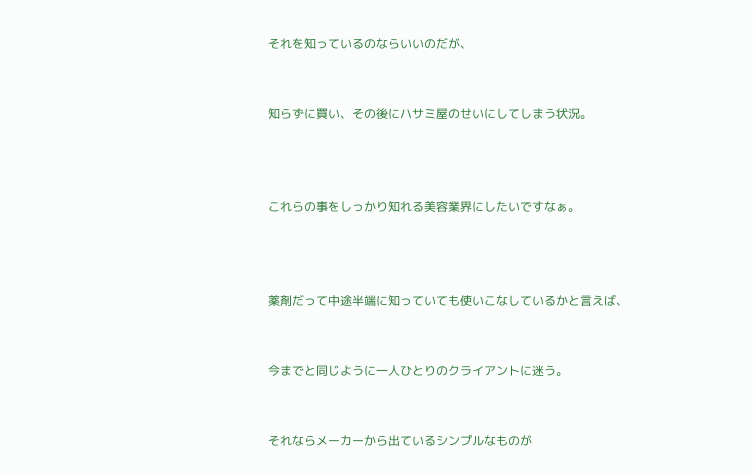それを知っているのならいいのだが、


知らずに買い、その後にハサミ屋のせいにしてしまう状況。



これらの事をしっかり知れる美容業界にしたいですなぁ。



薬剤だって中途半端に知っていても使いこなしているかと言えば、


今までと同じように一人ひとりのクライアントに迷う。


それならメーカーから出ているシンプルなものが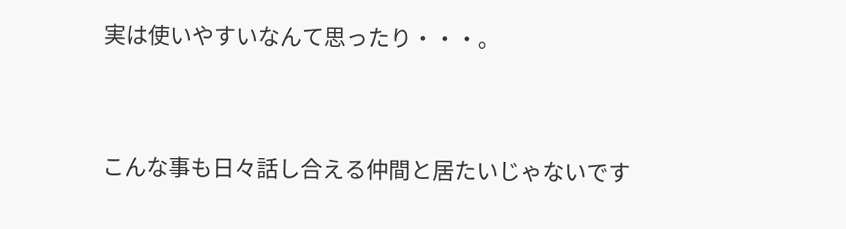実は使いやすいなんて思ったり・・・。



こんな事も日々話し合える仲間と居たいじゃないです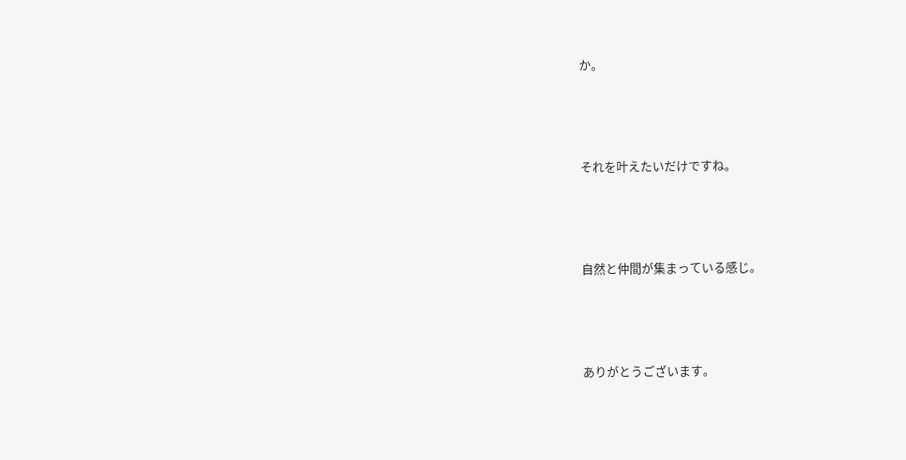か。



それを叶えたいだけですね。



自然と仲間が集まっている感じ。



ありがとうございます。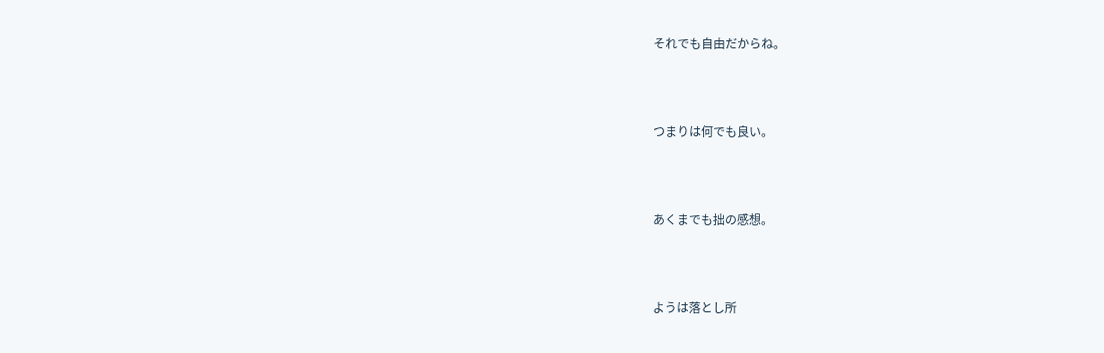それでも自由だからね。



つまりは何でも良い。



あくまでも拙の感想。



ようは落とし所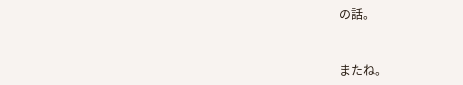の話。



またね。